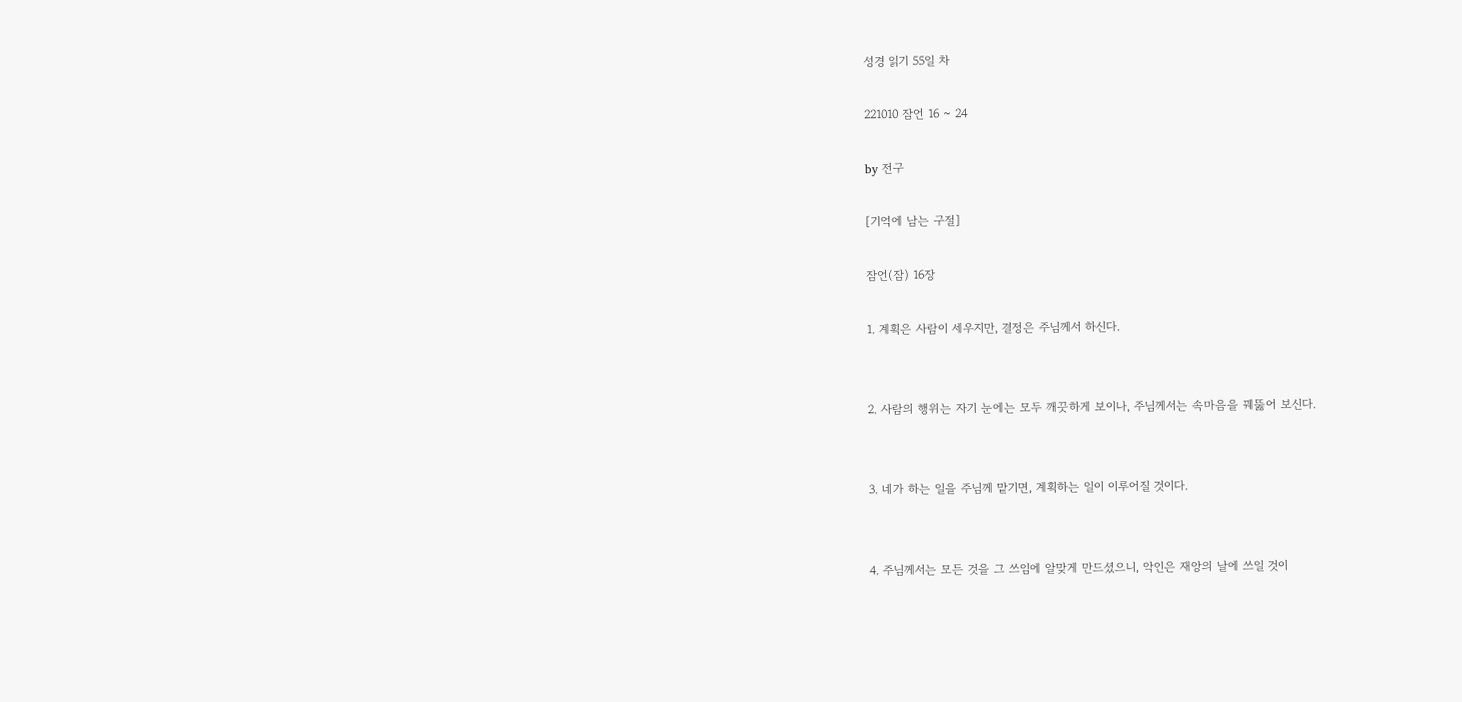성경 읽기 55일 차

221010 잠언 16 ~ 24

by 전구

[기억에 남는 구절]

잠언(잠) 16장

1. 계획은 사람이 세우지만, 결정은 주님께서 하신다.


2. 사람의 행위는 자기 눈에는 모두 깨끗하게 보이나, 주님께서는 속마음을 꿰뚫어 보신다.


3. 네가 하는 일을 주님께 맡기면, 계획하는 일이 이루어질 것이다.


4. 주님께서는 모든 것을 그 쓰임에 알맞게 만드셨으니, 악인은 재앙의 날에 쓰일 것이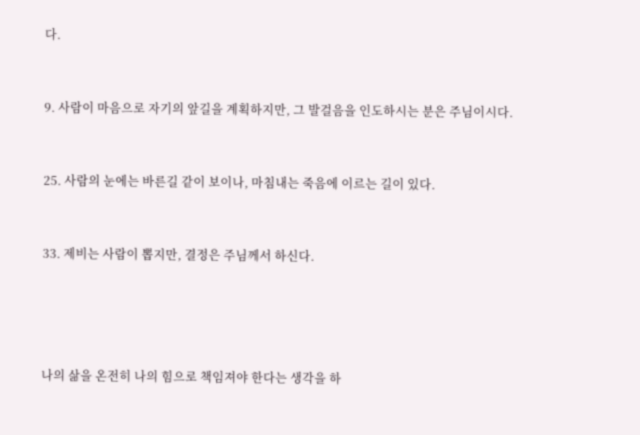다.


9. 사람이 마음으로 자기의 앞길을 계획하지만, 그 발걸음을 인도하시는 분은 주님이시다.


25. 사람의 눈에는 바른길 같이 보이나, 마침내는 죽음에 이르는 길이 있다.


33. 제비는 사람이 뽑지만, 결정은 주님께서 하신다.




나의 삶을 온전히 나의 힘으로 책임져야 한다는 생각을 하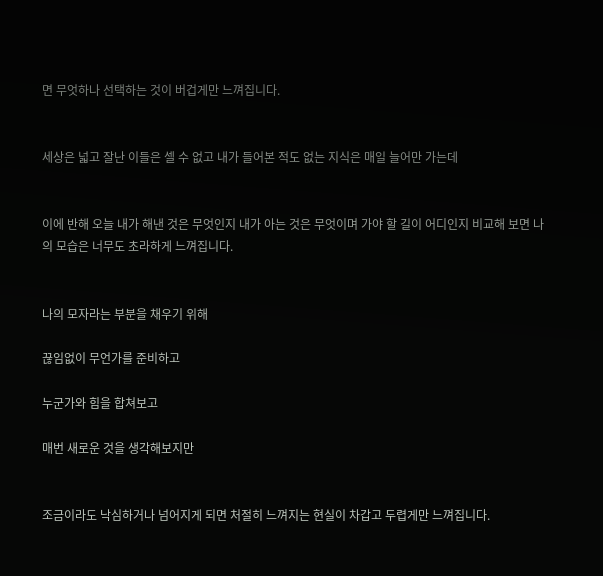면 무엇하나 선택하는 것이 버겁게만 느껴집니다.


세상은 넓고 잘난 이들은 셀 수 없고 내가 들어본 적도 없는 지식은 매일 늘어만 가는데


이에 반해 오늘 내가 해낸 것은 무엇인지 내가 아는 것은 무엇이며 가야 할 길이 어디인지 비교해 보면 나의 모습은 너무도 초라하게 느껴집니다.


나의 모자라는 부분을 채우기 위해

끊임없이 무언가를 준비하고

누군가와 힘을 합쳐보고

매번 새로운 것을 생각해보지만


조금이라도 낙심하거나 넘어지게 되면 처절히 느껴지는 현실이 차갑고 두렵게만 느껴집니다.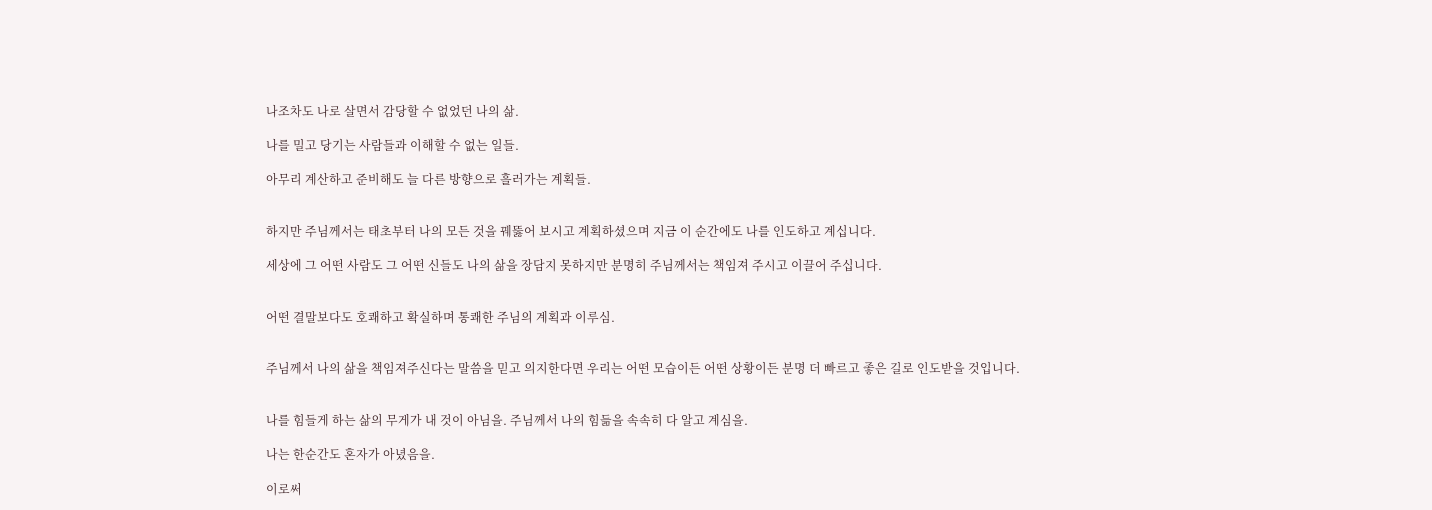나조차도 나로 살면서 감당할 수 없었던 나의 삶.

나를 밀고 당기는 사람들과 이해할 수 없는 일들.

아무리 계산하고 준비해도 늘 다른 방향으로 흘러가는 계획들.


하지만 주님께서는 태초부터 나의 모든 것을 꿰뚫어 보시고 계획하셨으며 지금 이 순간에도 나를 인도하고 계십니다.

세상에 그 어떤 사람도 그 어떤 신들도 나의 삶을 장담지 못하지만 분명히 주님께서는 책임져 주시고 이끌어 주십니다.


어떤 결말보다도 호쾌하고 확실하며 통쾌한 주님의 계획과 이루심.


주님께서 나의 삶을 책임져주신다는 말씀을 믿고 의지한다면 우리는 어떤 모습이든 어떤 상황이든 분명 더 빠르고 좋은 길로 인도받을 것입니다.


나를 힘들게 하는 삶의 무게가 내 것이 아님을. 주님께서 나의 힘듦을 속속히 다 알고 계심을.

나는 한순간도 혼자가 아녔음을.

이로써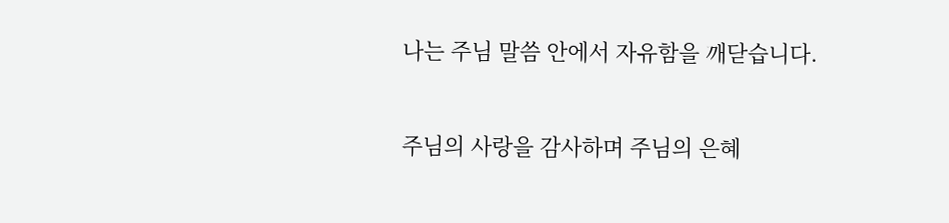나는 주님 말씀 안에서 자유함을 깨닫습니다.


주님의 사랑을 감사하며 주님의 은혜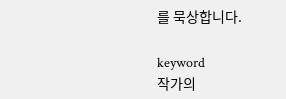를 묵상합니다.

keyword
작가의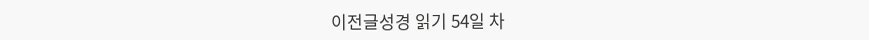이전글성경 읽기 54일 차